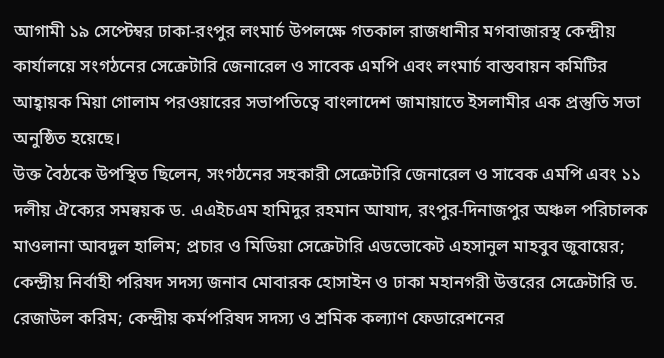আগামী ১৯ সেপ্টেম্বর ঢাকা-রংপুর লংমার্চ উপলক্ষে গতকাল রাজধানীর মগবাজারস্থ কেন্দ্রীয় কার্যালয়ে সংগঠনের সেক্রেটারি জেনারেল ও সাবেক এমপি এবং লংমার্চ বাস্তবায়ন কমিটির আহ্বায়ক মিয়া গোলাম পরওয়ারের সভাপতিত্বে বাংলাদেশ জামায়াতে ইসলামীর এক প্রস্তুতি সভা অনুষ্ঠিত হয়েছে।
উক্ত বৈঠকে উপস্থিত ছিলেন, সংগঠনের সহকারী সেক্রেটারি জেনারেল ও সাবেক এমপি এবং ১১ দলীয় ঐক্যের সমন্বয়ক ড. এএইচএম হামিদুর রহমান আযাদ, রংপুর-দিনাজপুর অঞ্চল পরিচালক মাওলানা আবদুল হালিম; প্রচার ও মিডিয়া সেক্রেটারি এডভোকেট এহসানুল মাহবুব জুবায়ের; কেন্দ্রীয় নির্বাহী পরিষদ সদস্য জনাব মোবারক হোসাইন ও ঢাকা মহানগরী উত্তরের সেক্রেটারি ড. রেজাউল করিম; কেন্দ্রীয় কর্মপরিষদ সদস্য ও শ্রমিক কল্যাণ ফেডারেশনের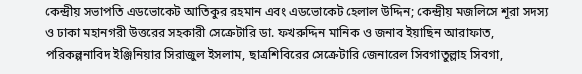কেন্দ্রীয় সভাপতি এডভোকেট আতিকুর রহমান এবং এডভোকেট হেলাল উদ্দিন; কেন্দ্রীয় মজলিসে শূরা সদস্য ও ঢাকা মহানগরী উত্তরের সহকারী সেক্রেটারি ডা. ফখরুদ্দিন মানিক ও জনাব ইয়াছিন আরাফাত, পরিকল্পনাবিদ ইঞ্জিনিয়ার সিরাজুল ইসলাম, ছাত্রশিবিরের সেক্রেটারি জেনারেল সিবগাতুল্লাহ সিবগা,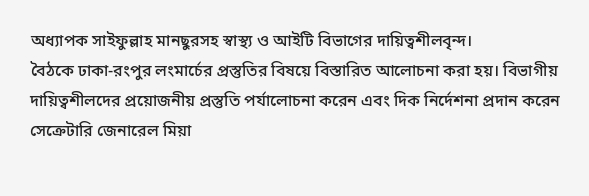অধ্যাপক সাইফুল্লাহ মানছুরসহ স্বাস্থ্য ও আইটি বিভাগের দায়িত্বশীলবৃন্দ।
বৈঠকে ঢাকা-রংপুর লংমার্চের প্রস্তুতির বিষয়ে বিস্তারিত আলোচনা করা হয়। বিভাগীয় দায়িত্বশীলদের প্রয়োজনীয় প্রস্তুতি পর্যালোচনা করেন এবং দিক নির্দেশনা প্রদান করেন সেক্রেটারি জেনারেল মিয়া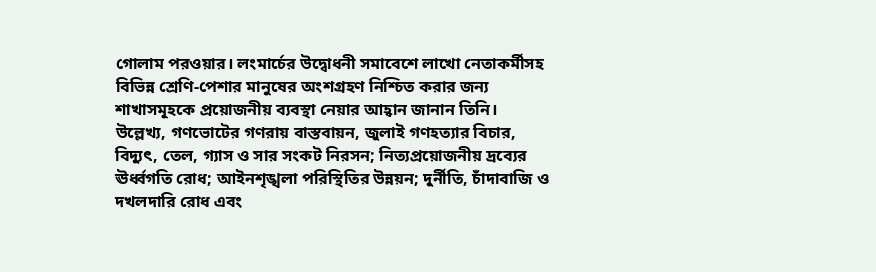গোলাম পরওয়ার। লংমার্চের উদ্বোধনী সমাবেশে লাখো নেতাকর্মীসহ বিভিন্ন শ্রেণি-পেশার মানুষের অংশগ্রহণ নিশ্চিত করার জন্য শাখাসমূহকে প্রয়োজনীয় ব্যবস্থা নেয়ার আহ্বান জানান তিনি।
উল্লেখ্য, গণভোটের গণরায় বাস্তবায়ন, জুলাই গণহত্যার বিচার, বিদ্যুৎ, তেল, গ্যাস ও সার সংকট নিরসন; নিত্যপ্রয়োজনীয় দ্রব্যের ঊর্ধ্বগতি রোধ; আইনশৃঙ্খলা পরিস্থিতির উন্নয়ন; দুর্নীতি, চাঁদাবাজি ও দখলদারি রোধ এবং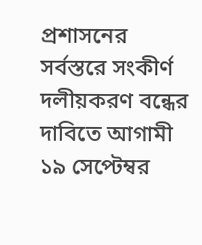প্রশাসনের সর্বস্তরে সংকীর্ণ দলীয়করণ বন্ধের দাবিতে আগামী ১৯ সেপ্টেম্বর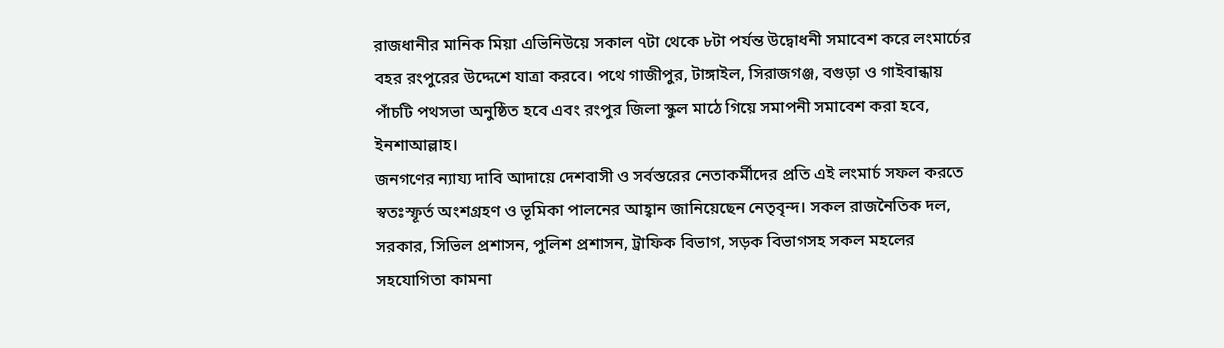রাজধানীর মানিক মিয়া এভিনিউয়ে সকাল ৭টা থেকে ৮টা পর্যন্ত উদ্বোধনী সমাবেশ করে লংমার্চের বহর রংপুরের উদ্দেশে যাত্রা করবে। পথে গাজীপুর, টাঙ্গাইল, সিরাজগঞ্জ, বগুড়া ও গাইবান্ধায় পাঁচটি পথসভা অনুষ্ঠিত হবে এবং রংপুর জিলা স্কুল মাঠে গিয়ে সমাপনী সমাবেশ করা হবে, ইনশাআল্লাহ।
জনগণের ন্যায্য দাবি আদায়ে দেশবাসী ও সর্বস্তরের নেতাকর্মীদের প্রতি এই লংমার্চ সফল করতে স্বতঃস্ফূর্ত অংশগ্রহণ ও ভূমিকা পালনের আহ্বান জানিয়েছেন নেতৃবৃন্দ। সকল রাজনৈতিক দল, সরকার, সিভিল প্রশাসন, পুলিশ প্রশাসন, ট্রাফিক বিভাগ, সড়ক বিভাগসহ সকল মহলের সহযোগিতা কামনা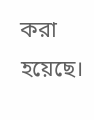করা হয়েছে।